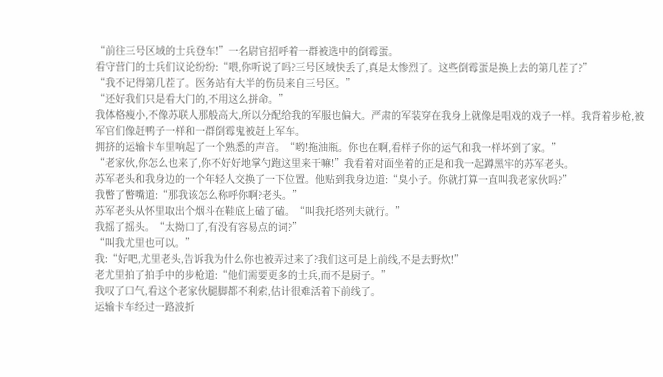“前往三号区域的士兵登车!”一名尉官招呼着一群被选中的倒霉蛋。
看守营门的士兵们议论纷纷:“喂,你听说了吗?三号区域快丢了,真是太惨烈了。这些倒霉蛋是换上去的第几茬了?”
“我不记得第几茬了。医务站有大半的伤员来自三号区。”
“还好我们只是看大门的,不用这么拼命。”
我体格瘦小,不像苏联人那般高大,所以分配给我的军服也偏大。严肃的军装穿在我身上就像是唱戏的戏子一样。我背着步枪,被军官们像赶鸭子一样和一群倒霉鬼被赶上军车。
拥挤的运输卡车里响起了一个熟悉的声音。“哟!拖油瓶。你也在啊,看样子你的运气和我一样坏到了家。”
“老家伙,你怎么也来了,你不好好地掌勺跑这里来干嘛!”我看着对面坐着的正是和我一起蹲黑牢的苏军老头。
苏军老头和我身边的一个年轻人交换了一下位置。他贴到我身边道:“臭小子。你就打算一直叫我老家伙吗?”
我瞥了瞥嘴道:“那我该怎么称呼你啊?老头。”
苏军老头从怀里取出个烟斗在鞋底上磕了磕。“叫我托塔列夫就行。”
我摇了摇头。“太拗口了,有没有容易点的词?”
“叫我尤里也可以。”
我:“好吧,尤里老头,告诉我为什么你也被弄过来了?我们这可是上前线,不是去野炊!”
老尤里拍了拍手中的步枪道:“他们需要更多的士兵,而不是厨子。”
我叹了口气,看这个老家伙腿脚都不利索,估计很难活着下前线了。
运输卡车经过一路波折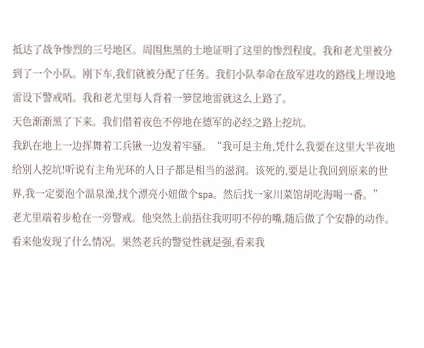抵达了战争惨烈的三号地区。周围焦黑的土地证明了这里的惨烈程度。我和老尤里被分到了一个小队。刚下车,我们就被分配了任务。我们小队奉命在敌军进攻的路线上埋设地雷设下警戒哨。我和老尤里每人背着一箩筐地雷就这么上路了。
天色渐渐黑了下来。我们借着夜色不停地在德军的必经之路上挖坑。
我趴在地上一边挥舞着工兵锹一边发着牢骚。“我可是主角,凭什么我要在这里大半夜地给别人挖坑!听说有主角光环的人日子都是相当的滋润。该死的,要是让我回到原来的世界,我一定要泡个温泉澡,找个漂亮小妞做个spa。然后找一家川菜馆胡吃海喝一番。”
老尤里端着步枪在一旁警戒。他突然上前捂住我叨叨不停的嘴,随后做了个安静的动作。看来他发现了什么情况。果然老兵的警觉性就是强,看来我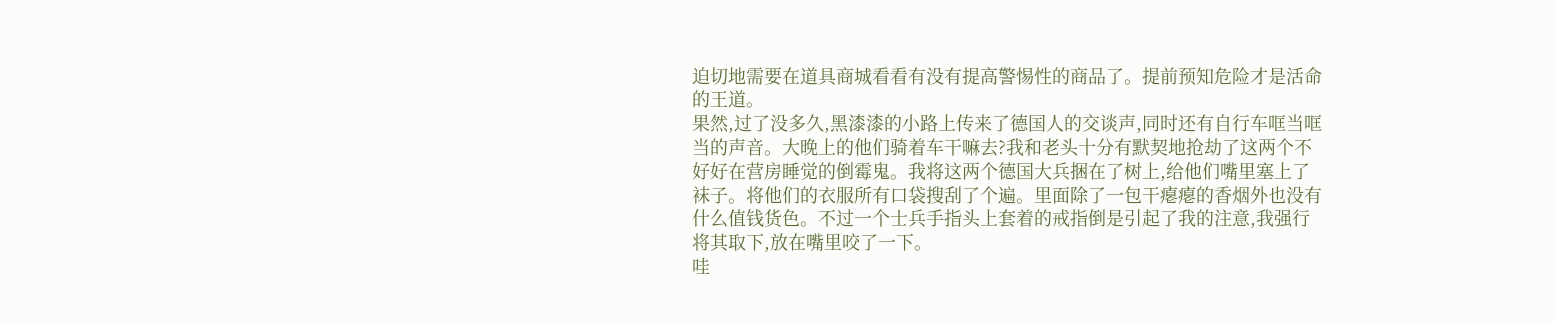迫切地需要在道具商城看看有没有提高警惕性的商品了。提前预知危险才是活命的王道。
果然,过了没多久,黑漆漆的小路上传来了德国人的交谈声,同时还有自行车哐当哐当的声音。大晚上的他们骑着车干嘛去?我和老头十分有默契地抢劫了这两个不好好在营房睡觉的倒霉鬼。我将这两个德国大兵捆在了树上,给他们嘴里塞上了袜子。将他们的衣服所有口袋搜刮了个遍。里面除了一包干瘪瘪的香烟外也没有什么值钱货色。不过一个士兵手指头上套着的戒指倒是引起了我的注意,我强行将其取下,放在嘴里咬了一下。
哇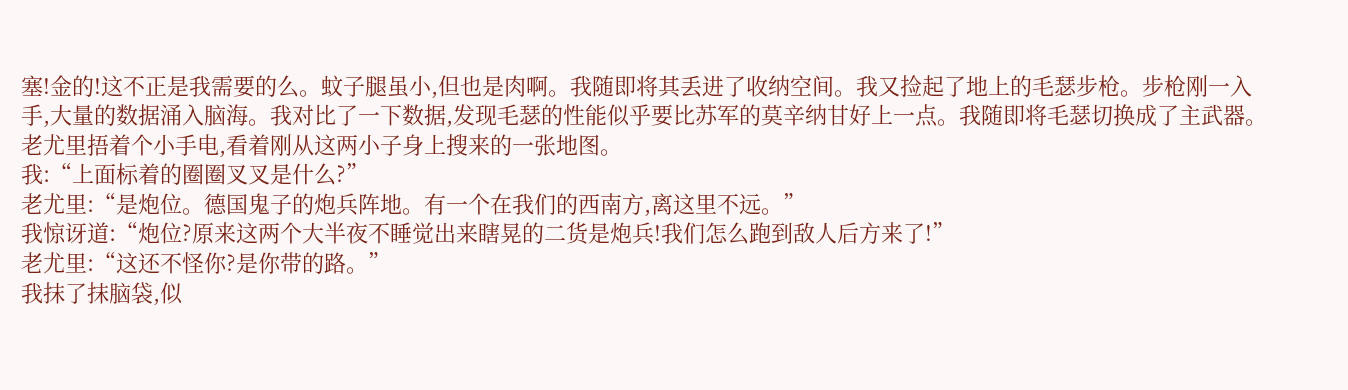塞!金的!这不正是我需要的么。蚊子腿虽小,但也是肉啊。我随即将其丢进了收纳空间。我又捡起了地上的毛瑟步枪。步枪刚一入手,大量的数据涌入脑海。我对比了一下数据,发现毛瑟的性能似乎要比苏军的莫辛纳甘好上一点。我随即将毛瑟切换成了主武器。
老尤里捂着个小手电,看着刚从这两小子身上搜来的一张地图。
我:“上面标着的圈圈叉叉是什么?”
老尤里:“是炮位。德国鬼子的炮兵阵地。有一个在我们的西南方,离这里不远。”
我惊讶道:“炮位?原来这两个大半夜不睡觉出来瞎晃的二货是炮兵!我们怎么跑到敌人后方来了!”
老尤里:“这还不怪你?是你带的路。”
我抹了抹脑袋,似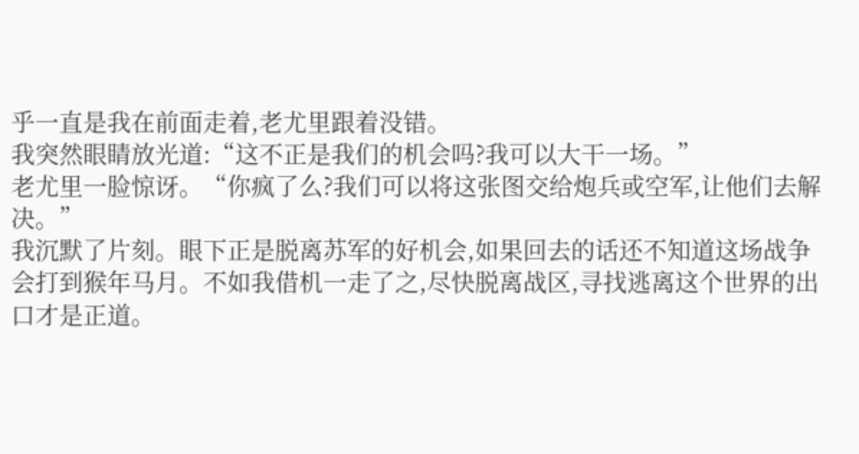乎一直是我在前面走着,老尤里跟着没错。
我突然眼睛放光道:“这不正是我们的机会吗?我可以大干一场。”
老尤里一脸惊讶。“你疯了么?我们可以将这张图交给炮兵或空军,让他们去解决。”
我沉默了片刻。眼下正是脱离苏军的好机会,如果回去的话还不知道这场战争会打到猴年马月。不如我借机一走了之,尽快脱离战区,寻找逃离这个世界的出口才是正道。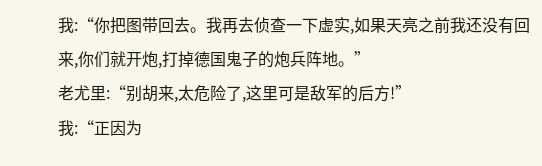我:“你把图带回去。我再去侦查一下虚实,如果天亮之前我还没有回来,你们就开炮,打掉德国鬼子的炮兵阵地。”
老尤里:“别胡来,太危险了,这里可是敌军的后方!”
我:“正因为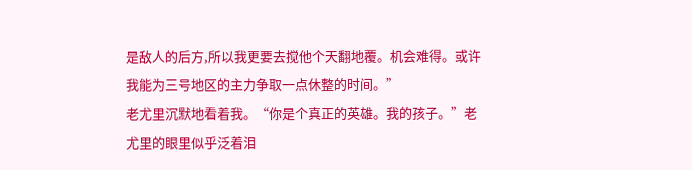是敌人的后方,所以我更要去搅他个天翻地覆。机会难得。或许我能为三号地区的主力争取一点休整的时间。”
老尤里沉默地看着我。“你是个真正的英雄。我的孩子。”老尤里的眼里似乎泛着泪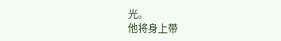光。
他将身上带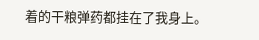着的干粮弹药都挂在了我身上。